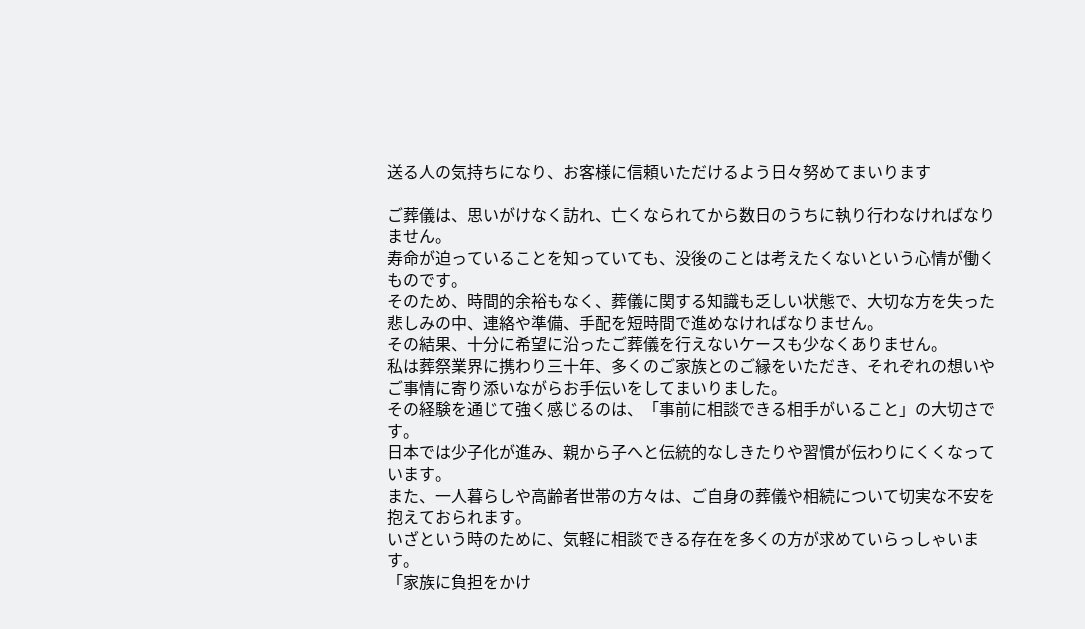送る人の気持ちになり、お客様に信頼いただけるよう日々努めてまいります

ご葬儀は、思いがけなく訪れ、亡くなられてから数日のうちに執り行わなければなりません。
寿命が迫っていることを知っていても、没後のことは考えたくないという心情が働くものです。
そのため、時間的余裕もなく、葬儀に関する知識も乏しい状態で、大切な方を失った悲しみの中、連絡や準備、手配を短時間で進めなければなりません。
その結果、十分に希望に沿ったご葬儀を行えないケースも少なくありません。
私は葬祭業界に携わり三十年、多くのご家族とのご縁をいただき、それぞれの想いやご事情に寄り添いながらお手伝いをしてまいりました。
その経験を通じて強く感じるのは、「事前に相談できる相手がいること」の大切さです。
日本では少子化が進み、親から子へと伝統的なしきたりや習慣が伝わりにくくなっています。
また、一人暮らしや高齢者世帯の方々は、ご自身の葬儀や相続について切実な不安を抱えておられます。
いざという時のために、気軽に相談できる存在を多くの方が求めていらっしゃいます。
「家族に負担をかけ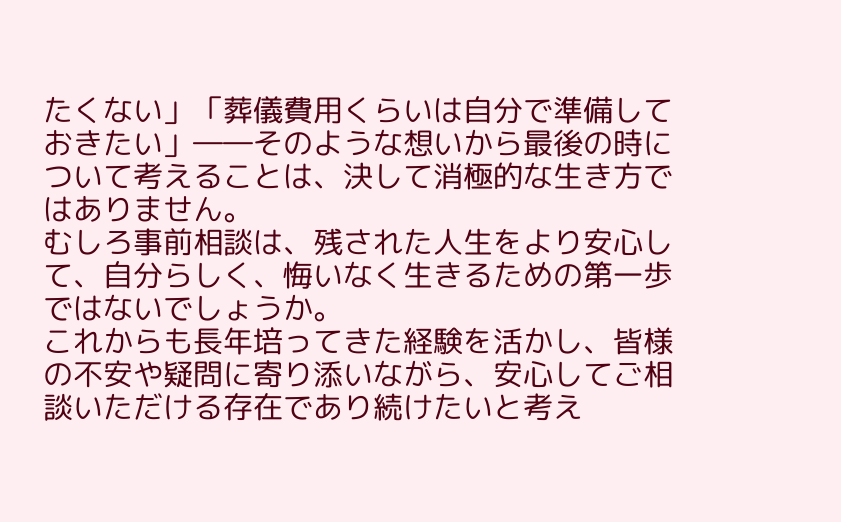たくない」「葬儀費用くらいは自分で準備しておきたい」――そのような想いから最後の時について考えることは、決して消極的な生き方ではありません。
むしろ事前相談は、残された人生をより安心して、自分らしく、悔いなく生きるための第一歩ではないでしょうか。
これからも長年培ってきた経験を活かし、皆様の不安や疑問に寄り添いながら、安心してご相談いただける存在であり続けたいと考え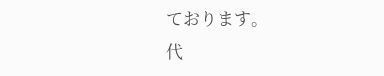ております。
代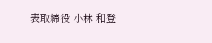表取締役 小林 和登